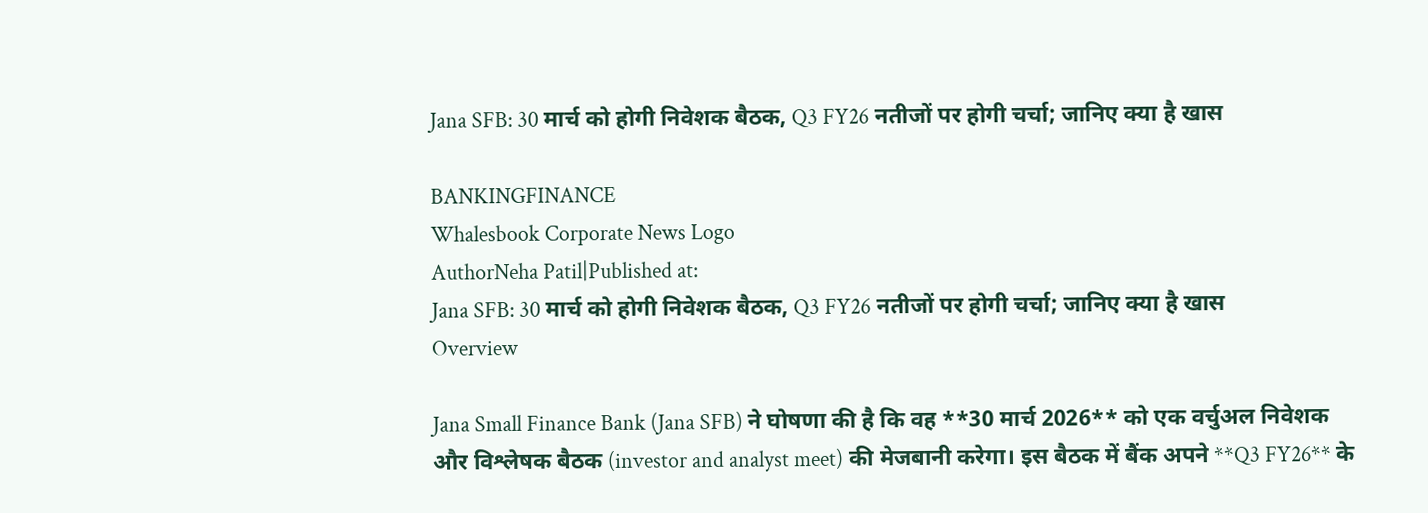Jana SFB: 30 मार्च को होगी निवेशक बैठक, Q3 FY26 नतीजों पर होगी चर्चा; जानिए क्या है खास

BANKINGFINANCE
Whalesbook Corporate News Logo
AuthorNeha Patil|Published at:
Jana SFB: 30 मार्च को होगी निवेशक बैठक, Q3 FY26 नतीजों पर होगी चर्चा; जानिए क्या है खास
Overview

Jana Small Finance Bank (Jana SFB) ने घोषणा की है कि वह **30 मार्च 2026** को एक वर्चुअल निवेशक और विश्लेषक बैठक (investor and analyst meet) की मेजबानी करेगा। इस बैठक में बैंक अपने **Q3 FY26** के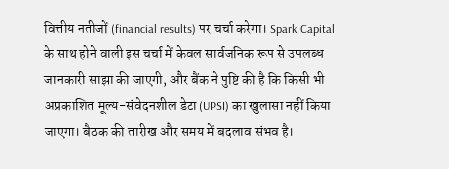वित्तीय नतीजों (financial results) पर चर्चा करेगा। Spark Capital के साथ होने वाली इस चर्चा में केवल सार्वजनिक रूप से उपलब्ध जानकारी साझा की जाएगी, और बैंक ने पुष्टि की है कि किसी भी अप्रकाशित मूल्य-संवेदनशील डेटा (UPSI) का खुलासा नहीं किया जाएगा। बैठक की तारीख और समय में बदलाव संभव है।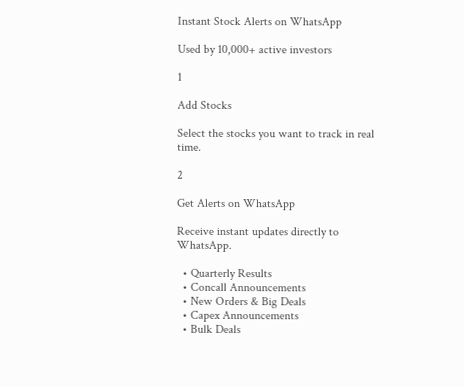Instant Stock Alerts on WhatsApp

Used by 10,000+ active investors

1

Add Stocks

Select the stocks you want to track in real time.

2

Get Alerts on WhatsApp

Receive instant updates directly to WhatsApp.

  • Quarterly Results
  • Concall Announcements
  • New Orders & Big Deals
  • Capex Announcements
  • Bulk Deals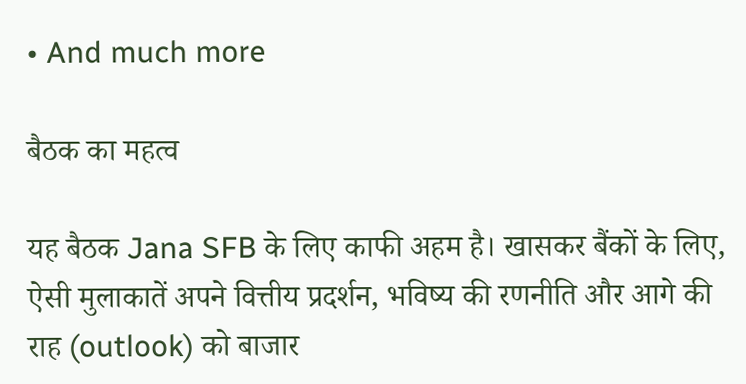• And much more

बैठक का महत्व

यह बैठक Jana SFB के लिए काफी अहम है। खासकर बैंकों के लिए, ऐसी मुलाकातें अपने वित्तीय प्रदर्शन, भविष्य की रणनीति और आगे की राह (outlook) को बाजार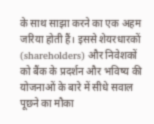के साथ साझा करने का एक अहम जरिया होती हैं। इससे शेयरधारकों (shareholders) और निवेशकों को बैंक के प्रदर्शन और भविष्य की योजनाओं के बारे में सीधे सवाल पूछने का मौका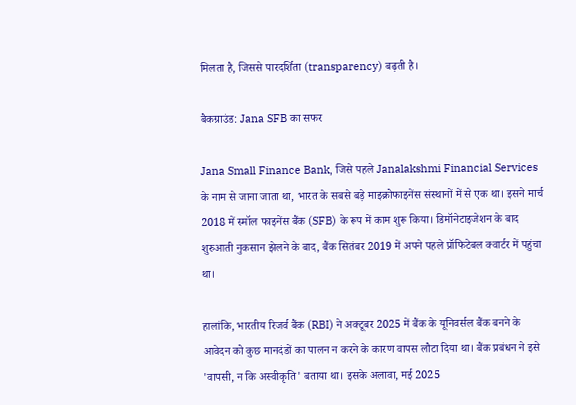मिलता है, जिससे पारदर्शिता (transparency) बढ़ती है।

बैकग्राउंड: Jana SFB का सफर

Jana Small Finance Bank, जिसे पहले Janalakshmi Financial Services के नाम से जाना जाता था, भारत के सबसे बड़े माइक्रोफाइनेंस संस्थानों में से एक था। इसने मार्च 2018 में स्मॉल फाइनेंस बैंक (SFB) के रूप में काम शुरू किया। डिमॉनेटाइजेशन के बाद शुरुआती नुकसान झेलने के बाद, बैंक सितंबर 2019 में अपने पहले प्रॉफिटेबल क्वार्टर में पहुंचा था।

हालांकि, भारतीय रिजर्व बैंक (RBI) ने अक्टूबर 2025 में बैंक के यूनिवर्सल बैंक बनने के आवेदन को कुछ मानदंडों का पालन न करने के कारण वापस लौटा दिया था। बैंक प्रबंधन ने इसे 'वापसी, न कि अस्वीकृति' बताया था। इसके अलावा, मई 2025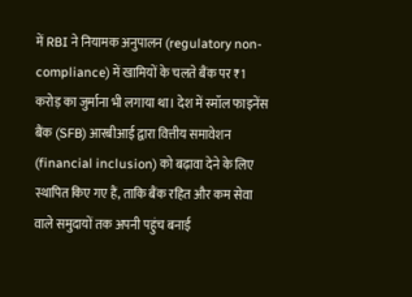में RBI ने नियामक अनुपालन (regulatory non-compliance) में खामियों के चलते बैंक पर ₹1 करोड़ का जुर्माना भी लगाया था। देश में स्मॉल फाइनेंस बैंक (SFB) आरबीआई द्वारा वित्तीय समावेशन (financial inclusion) को बढ़ावा देने के लिए स्थापित किए गए हैं, ताकि बैंक रहित और कम सेवा वाले समुदायों तक अपनी पहुंच बनाई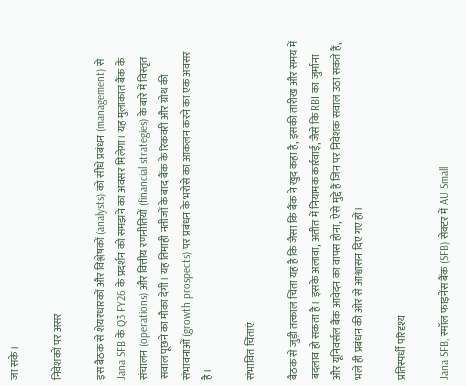जा सके।

निवेशकों पर असर

इस बैठक से शेयरधारकों और विश्लेषकों (analysts) को सीधे प्रबंधन (management) से Jana SFB के Q3 FY26 के प्रदर्शन को समझने का अवसर मिलेगा। यह मुलाकात बैंक के संचालन (operations) और वित्तीय रणनीतियों (financial strategies) के बारे में विस्तृत सवाल पूछने का मौका देगी। यह तिमाही नतीजों के बाद बैंक के रिकवरी और ग्रोथ की संभावनाओं (growth prospects) पर प्रबंधन के भरोसे का आकलन करने का एक अवसर है।

संभावित चिंताएं

बैठक से जुड़ी तत्काल चिंता यह है कि जैसा कि बैंक ने खुद कहा है, इसकी तारीख और समय में बदलाव हो सकता है। इसके अलावा, अतीत में नियामक कार्रवाई, जैसे कि RBI का जुर्माना और यूनिवर्सल बैंक आवेदन का वापस होना, ऐसे मुद्दे हैं जिन पर निवेशक सवाल उठा सकते हैं, भले ही प्रबंधन की ओर से आश्वासन दिए गए हों।

प्रतिस्पर्धी परिदृश्य

Jana SFB, स्मॉल फाइनेंस बैंक (SFB) सेक्टर में AU Small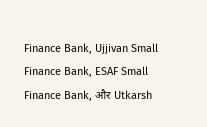Finance Bank, Ujjivan Small Finance Bank, ESAF Small Finance Bank, और Utkarsh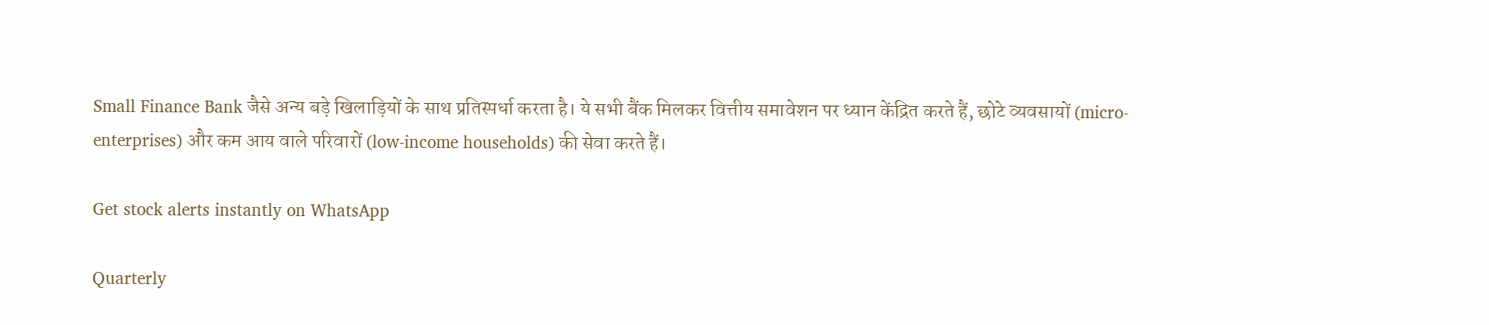Small Finance Bank जैसे अन्य बड़े खिलाड़ियों के साथ प्रतिस्पर्धा करता है। ये सभी बैंक मिलकर वित्तीय समावेशन पर ध्यान केंद्रित करते हैं, छोटे व्यवसायों (micro-enterprises) और कम आय वाले परिवारों (low-income households) की सेवा करते हैं।

Get stock alerts instantly on WhatsApp

Quarterly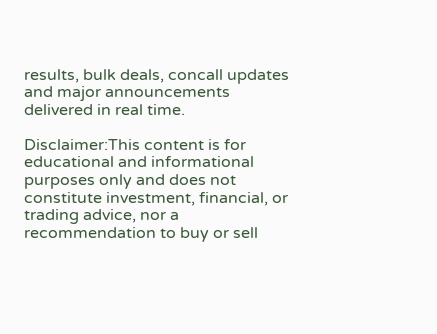results, bulk deals, concall updates and major announcements delivered in real time.

Disclaimer:This content is for educational and informational purposes only and does not constitute investment, financial, or trading advice, nor a recommendation to buy or sell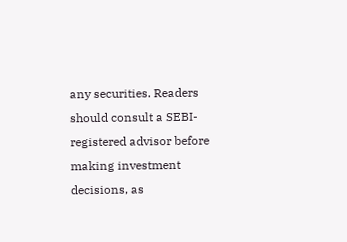any securities. Readers should consult a SEBI-registered advisor before making investment decisions, as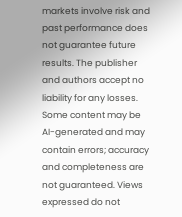markets involve risk and past performance does not guarantee future results. The publisher and authors accept no liability for any losses. Some content may be AI-generated and may contain errors; accuracy and completeness are not guaranteed. Views expressed do not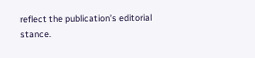reflect the publication’s editorial stance.